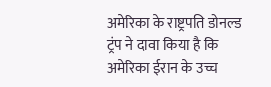अमेरिका के राष्ट्रपति डोनल्ड ट्रंप ने दावा किया है कि अमेरिका ईरान के उच्च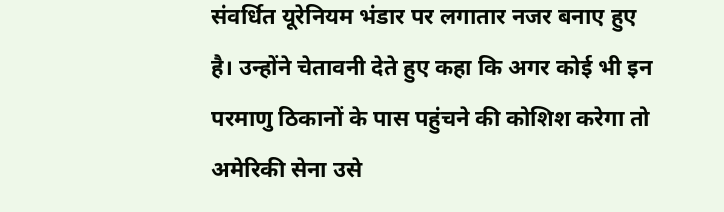संवर्धित यूरेनियम भंडार पर लगातार नजर बनाए हुए है। उन्होंने चेतावनी देते हुए कहा कि अगर कोई भी इन परमाणु ठिकानों के पास पहुंचने की कोशिश करेगा तो अमेरिकी सेना उसे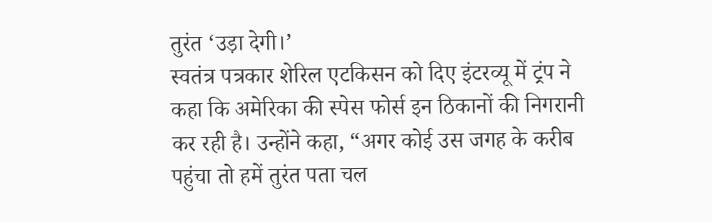तुरंत ‘उड़ा देगी।’
स्वतंत्र पत्रकार शेरिल एटकिसन को दिए इंटरव्यू में ट्रंप ने कहा कि अमेरिका की स्पेस फोर्स इन ठिकानों की निगरानी कर रही है। उन्होंने कहा, “अगर कोई उस जगह के करीब पहुंचा तो हमें तुरंत पता चल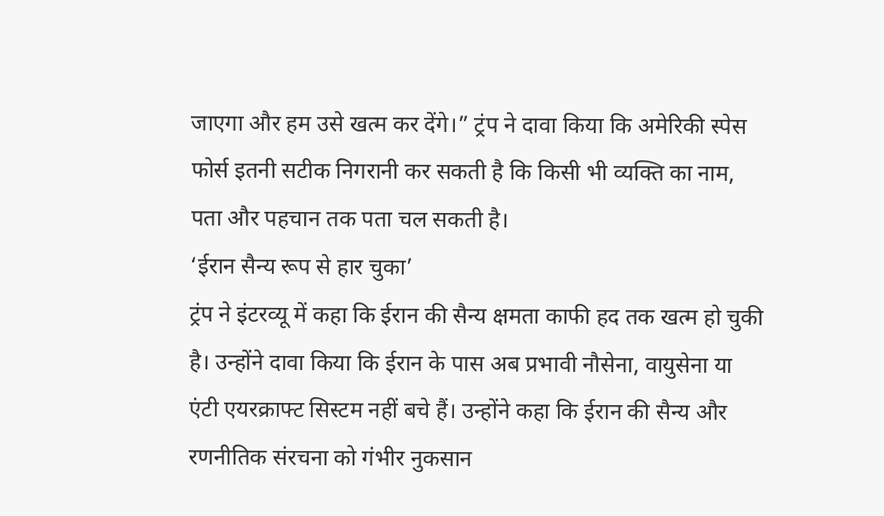जाएगा और हम उसे खत्म कर देंगे।” ट्रंप ने दावा किया कि अमेरिकी स्पेस फोर्स इतनी सटीक निगरानी कर सकती है कि किसी भी व्यक्ति का नाम, पता और पहचान तक पता चल सकती है।
‘ईरान सैन्य रूप से हार चुका’
ट्रंप ने इंटरव्यू में कहा कि ईरान की सैन्य क्षमता काफी हद तक खत्म हो चुकी है। उन्होंने दावा किया कि ईरान के पास अब प्रभावी नौसेना, वायुसेना या एंटी एयरक्राफ्ट सिस्टम नहीं बचे हैं। उन्होंने कहा कि ईरान की सैन्य और रणनीतिक संरचना को गंभीर नुकसान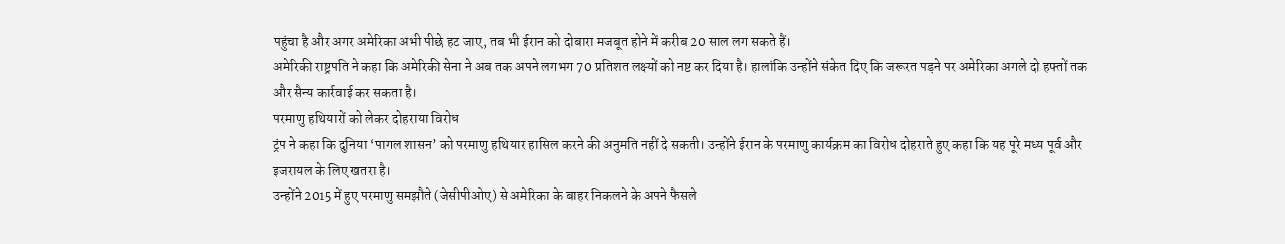पहुंचा है और अगर अमेरिका अभी पीछे हट जाए, तब भी ईरान को दोबारा मजबूत होने में करीब 20 साल लग सकते हैं।
अमेरिकी राष्ट्रपति ने कहा कि अमेरिकी सेना ने अब तक अपने लगभग 70 प्रतिशत लक्ष्यों को नष्ट कर दिया है। हालांकि उन्होंने संकेत दिए कि जरूरत पड़ने पर अमेरिका अगले दो हफ्तों तक और सैन्य कार्रवाई कर सकता है।
परमाणु हथियारों को लेकर दोहराया विरोध
ट्रंप ने कहा कि दुनिया ‘पागल शासन’ को परमाणु हथियार हासिल करने की अनुमति नहीं दे सकती। उन्होंने ईरान के परमाणु कार्यक्रम का विरोध दोहराते हुए कहा कि यह पूरे मध्य पूर्व और इजरायल के लिए खतरा है।
उन्होंने 2015 में हुए परमाणु समझौते (जेसीपीओए) से अमेरिका के बाहर निकलने के अपने फैसले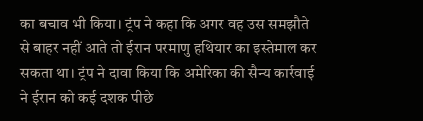का बचाव भी किया। ट्रंप ने कहा कि अगर वह उस समझौते से बाहर नहीं आते तो ईरान परमाणु हथियार का इस्तेमाल कर सकता था। ट्रंप ने दावा किया कि अमेरिका की सैन्य कार्रवाई ने ईरान को कई दशक पीछे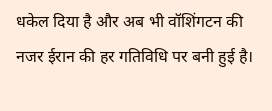धकेल दिया है और अब भी वॉशिंगटन की नजर ईरान की हर गतिविधि पर बनी हुई है।